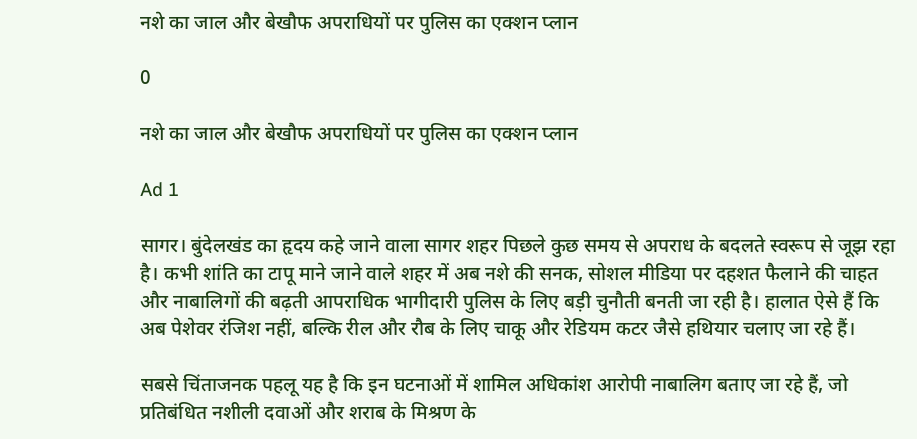नशे का जाल और बेखौफ अपराधियों पर पुलिस का एक्शन प्लान

0

नशे का जाल और बेखौफ अपराधियों पर पुलिस का एक्शन प्लान

Ad 1

सागर। बुंदेलखंड का हृदय कहे जाने वाला सागर शहर पिछले कुछ समय से अपराध के बदलते स्वरूप से जूझ रहा है। कभी शांति का टापू माने जाने वाले शहर में अब नशे की सनक, सोशल मीडिया पर दहशत फैलाने की चाहत और नाबालिगों की बढ़ती आपराधिक भागीदारी पुलिस के लिए बड़ी चुनौती बनती जा रही है। हालात ऐसे हैं कि अब पेशेवर रंजिश नहीं, बल्कि रील और रौब के लिए चाकू और रेडियम कटर जैसे हथियार चलाए जा रहे हैं।

सबसे चिंताजनक पहलू यह है कि इन घटनाओं में शामिल अधिकांश आरोपी नाबालिग बताए जा रहे हैं, जो प्रतिबंधित नशीली दवाओं और शराब के मिश्रण के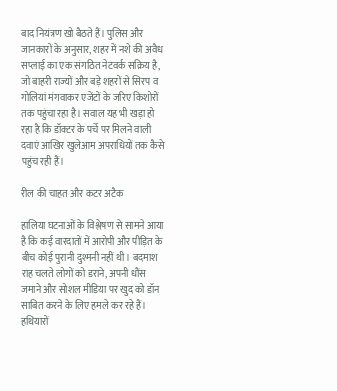बाद नियंत्रण खो बैठते हैं। पुलिस और जानकारों के अनुसार, शहर में नशे की अवैध सप्लाई का एक संगठित नेटवर्क सक्रिय है, जो बाहरी राज्यों और बड़े शहरों से सिरप व गोलियां मंगवाकर एजेंटों के जरिए किशोरों तक पहुंचा रहा है। सवाल यह भी खड़ा हो रहा है कि डॉक्टर के पर्चे पर मिलने वाली दवाएं आखिर खुलेआम अपराधियों तक कैसे पहुंच रही हैं।

रील की चाहत और कटर अटैक

हालिया घटनाओं के विश्लेषण से सामने आया है कि कई वारदातों में आरोपी और पीड़ित के बीच कोई पुरानी दुश्मनी नहीं थी। बदमाश राह चलते लोगों को डराने, अपनी धौंस जमाने और सोशल मीडिया पर खुद को डॉन साबित करने के लिए हमले कर रहे हैं। हथियारों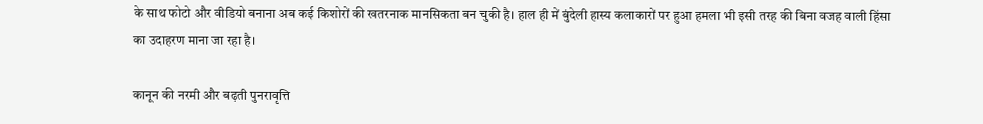के साथ फोटो और वीडियो बनाना अब कई किशोरों की खतरनाक मानसिकता बन चुकी है। हाल ही में बुंदेली हास्य कलाकारों पर हुआ हमला भी इसी तरह की बिना वजह वाली हिंसा का उदाहरण माना जा रहा है।

कानून की नरमी और बढ़ती पुनरावृत्ति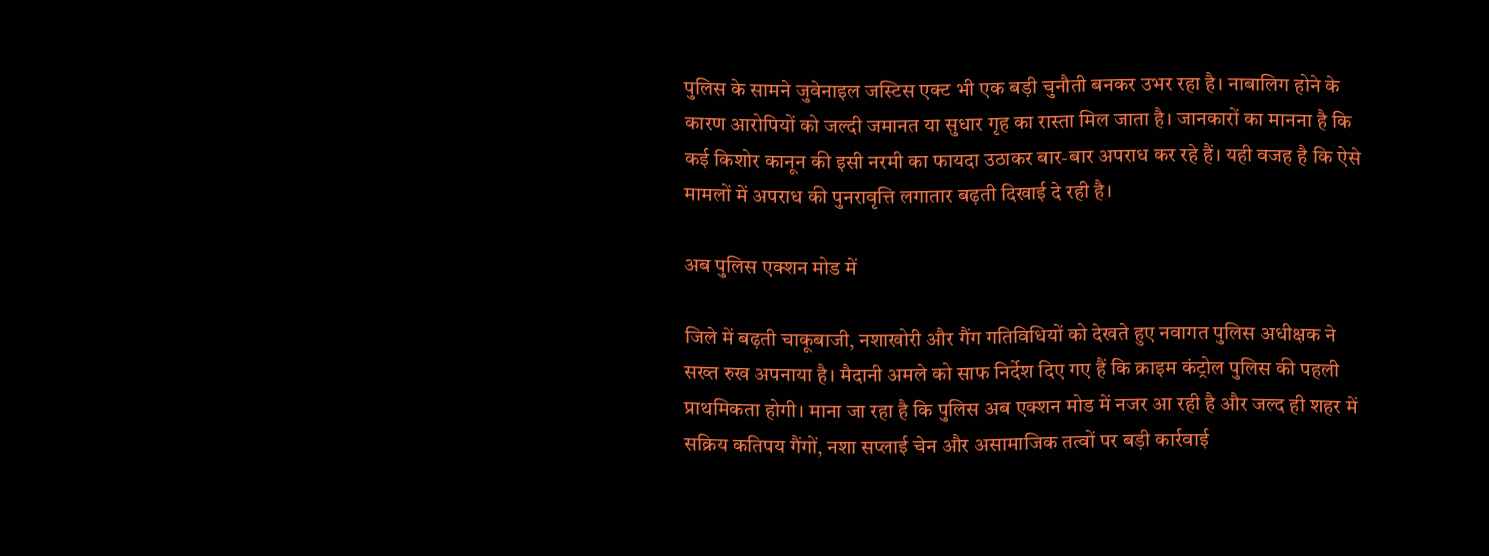पुलिस के सामने जुवेनाइल जस्टिस एक्ट भी एक बड़ी चुनौती बनकर उभर रहा है। नाबालिग होने के कारण आरोपियों को जल्दी जमानत या सुधार गृह का रास्ता मिल जाता है। जानकारों का मानना है कि कई किशोर कानून की इसी नरमी का फायदा उठाकर बार-बार अपराध कर रहे हैं। यही वजह है कि ऐसे मामलों में अपराध की पुनरावृत्ति लगातार बढ़ती दिखाई दे रही है।

अब पुलिस एक्शन मोड में

जिले में बढ़ती चाकूबाजी, नशाखोरी और गैंग गतिविधियों को देखते हुए नवागत पुलिस अधीक्षक ने सख्त रुख अपनाया है। मैदानी अमले को साफ निर्देश दिए गए हैं कि क्राइम कंट्रोल पुलिस की पहली प्राथमिकता होगी। माना जा रहा है कि पुलिस अब एक्शन मोड में नजर आ रही है और जल्द ही शहर में सक्रिय कतिपय गैंगों, नशा सप्लाई चेन और असामाजिक तत्वों पर बड़ी कार्रवाई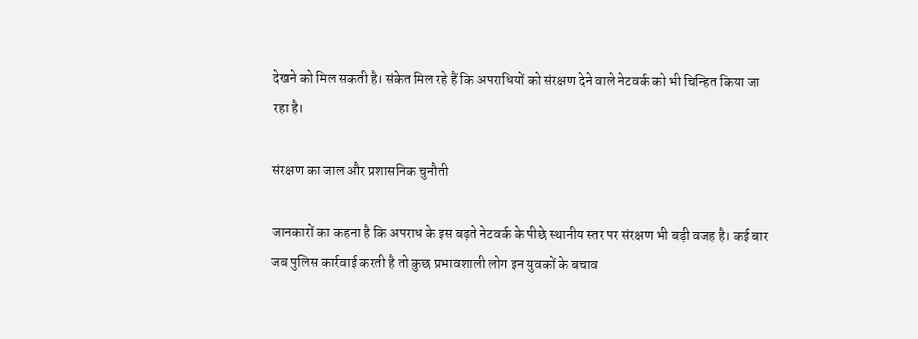देखने को मिल सकती है। संकेत मिल रहे हैं कि अपराधियों को संरक्षण देने वाले नेटवर्क को भी चिन्हित किया जा रहा है।

संरक्षण का जाल और प्रशासनिक चुनौती

जानकारों का कहना है कि अपराध के इस बढ़ते नेटवर्क के पीछे स्थानीय स्तर पर संरक्षण भी बड़ी वजह है। कई बार जब पुलिस कार्रवाई करती है तो कुछ प्रभावशाली लोग इन युवकों के बचाव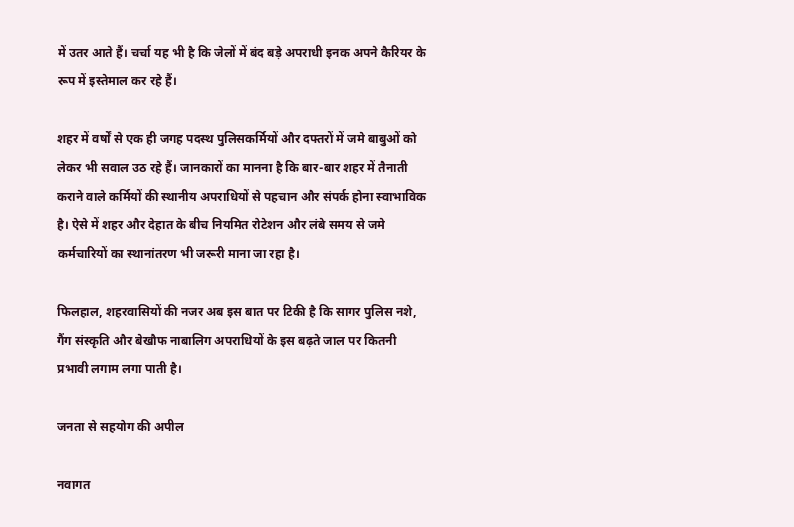में उतर आते हैं। चर्चा यह भी है कि जेलों में बंद बड़े अपराधी इनक अपने कैरियर के रूप में इस्तेमाल कर रहे हैं।

शहर में वर्षों से एक ही जगह पदस्थ पुलिसकर्मियों और दफ्तरों में जमे बाबुओं को लेकर भी सवाल उठ रहे हैं। जानकारों का मानना है कि बार-बार शहर में तैनाती कराने वाले कर्मियों की स्थानीय अपराधियों से पहचान और संपर्क होना स्वाभाविक है। ऐसे में शहर और देहात के बीच नियमित रोटेशन और लंबे समय से जमे कर्मचारियों का स्थानांतरण भी जरूरी माना जा रहा है।

फिलहाल, शहरवासियों की नजर अब इस बात पर टिकी है कि सागर पुलिस नशे, गैंग संस्कृति और बेखौफ नाबालिग अपराधियों के इस बढ़ते जाल पर कितनी प्रभावी लगाम लगा पाती है।

जनता से सहयोग की अपील

नवागत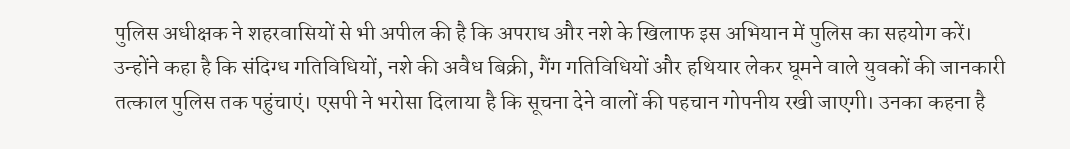पुलिस अधीक्षक ने शहरवासियों से भी अपील की है कि अपराध और नशे के खिलाफ इस अभियान में पुलिस का सहयोग करें। उन्होंने कहा है कि संदिग्ध गतिविधियों, नशे की अवैध बिक्री, गैंग गतिविधियों और हथियार लेकर घूमने वाले युवकों की जानकारी तत्काल पुलिस तक पहुंचाएं। एसपी ने भरोसा दिलाया है कि सूचना देने वालों की पहचान गोपनीय रखी जाएगी। उनका कहना है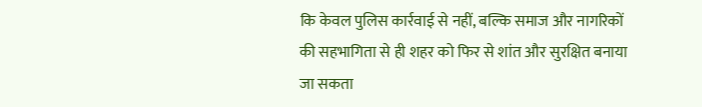कि केवल पुलिस कार्रवाई से नहीं, बल्कि समाज और नागरिकों की सहभागिता से ही शहर को फिर से शांत और सुरक्षित बनाया जा सकता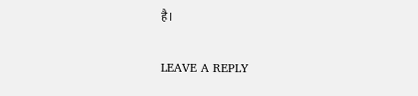है।

LEAVE A REPLY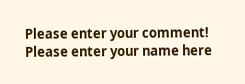Please enter your comment!
Please enter your name here